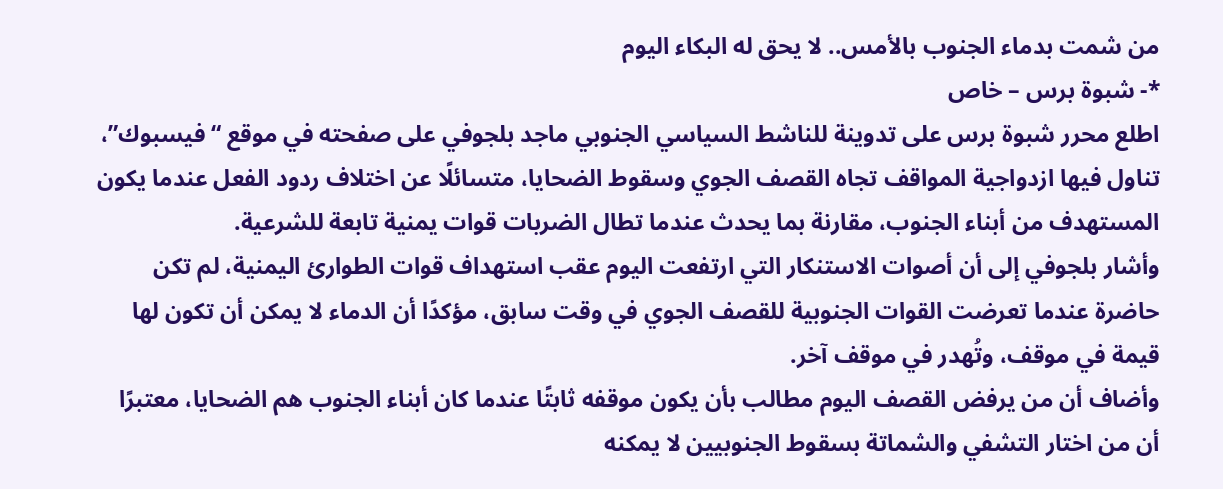من شمت بدماء الجنوب بالأمس.. لا يحق له البكاء اليوم
*- شبوة برس – خاص
اطلع محرر شبوة برس على تدوينة للناشط السياسي الجنوبي ماجد بلجوفي على صفحته في موقع “فيسبوك”، تناول فيها ازدواجية المواقف تجاه القصف الجوي وسقوط الضحايا، متسائلًا عن اختلاف ردود الفعل عندما يكون المستهدف من أبناء الجنوب، مقارنة بما يحدث عندما تطال الضربات قوات يمنية تابعة للشرعية.
وأشار بلجوفي إلى أن أصوات الاستنكار التي ارتفعت اليوم عقب استهداف قوات الطوارئ اليمنية، لم تكن حاضرة عندما تعرضت القوات الجنوبية للقصف الجوي في وقت سابق، مؤكدًا أن الدماء لا يمكن أن تكون لها قيمة في موقف، وتُهدر في موقف آخر.
وأضاف أن من يرفض القصف اليوم مطالب بأن يكون موقفه ثابتًا عندما كان أبناء الجنوب هم الضحايا، معتبرًا أن من اختار التشفي والشماتة بسقوط الجنوبيين لا يمكنه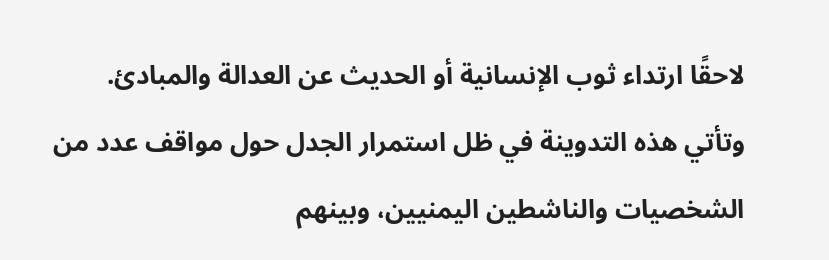لاحقًا ارتداء ثوب الإنسانية أو الحديث عن العدالة والمبادئ.
وتأتي هذه التدوينة في ظل استمرار الجدل حول مواقف عدد من الشخصيات والناشطين اليمنيين، وبينهم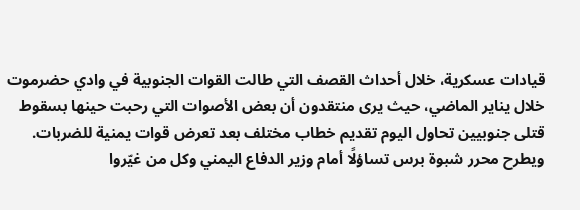قيادات عسكرية، خلال أحداث القصف التي طالت القوات الجنوبية في وادي حضرموت خلال يناير الماضي، حيث يرى منتقدون أن بعض الأصوات التي رحبت حينها بسقوط قتلى جنوبيين تحاول اليوم تقديم خطاب مختلف بعد تعرض قوات يمنية للضربات.
ويطرح محرر شبوة برس تساؤلًا أمام وزير الدفاع اليمني وكل من غيّروا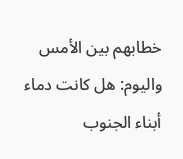خطابهم بين الأمس واليوم: هل كانت دماء أبناء الجنوب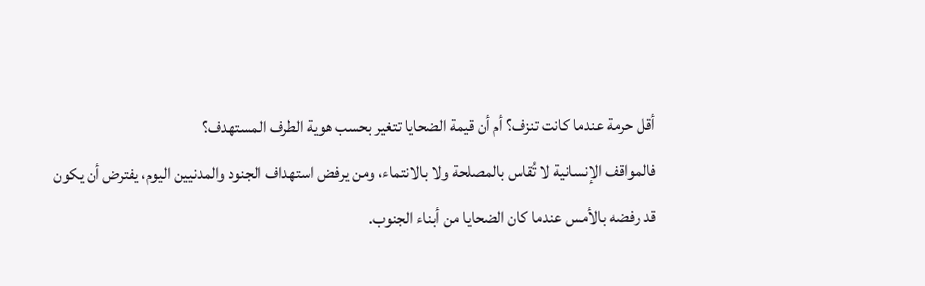أقل حرمة عندما كانت تنزف؟ أم أن قيمة الضحايا تتغير بحسب هوية الطرف المستهدف؟
فالمواقف الإنسانية لا تُقاس بالمصلحة ولا بالانتماء، ومن يرفض استهداف الجنود والمدنيين اليوم، يفترض أن يكون قد رفضه بالأمس عندما كان الضحايا من أبناء الجنوب.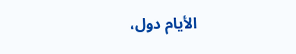الأيام دول،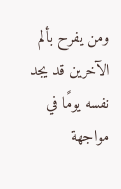ومن يفرح بألم الآخرين قد يجد نفسه يومًا في مواجهة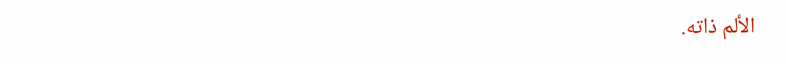الألم ذاته.